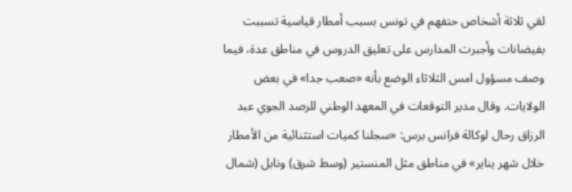لقي ثلاثة أشخاص حتفهم في تونس بسبب أمطار قياسية تسببت بفيضانات وأجبرت المدارس على تعليق الدروس في مناطق عدة، فيما وصف مسؤول امس الثلاثاء الوضع بأنه «صعب جدا» في بعض الولايات. وقال مدير التوقعات في المعهد الوطني للرصد الجوي عبد الرزاق رحال لوكالة فرانس برس: «سجلنا كميات استثنائية من الأمطار خلال شهر يناير» في مناطق مثل المنستير (وسط شرق) ونابل (شمال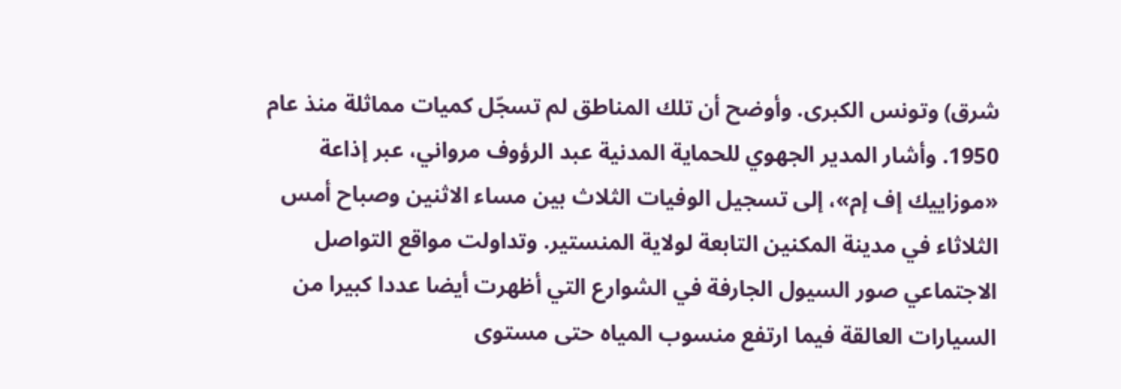شرق) وتونس الكبرى. وأوضح أن تلك المناطق لم تسجّل كميات مماثلة منذ عام 1950. وأشار المدير الجهوي للحماية المدنية عبد الرؤوف مرواني، عبر إذاعة «موزاييك إف إم»، إلى تسجيل الوفيات الثلاث بين مساء الاثنين وصباح أمس الثلاثاء في مدينة المكنين التابعة لولاية المنستير. وتداولت مواقع التواصل الاجتماعي صور السيول الجارفة في الشوارع التي أظهرت أيضا عددا كبيرا من السيارات العالقة فيما ارتفع منسوب المياه حتى مستوى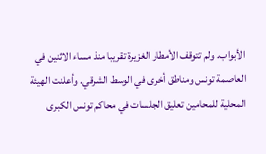الأبواب. ولم تتوقف الأمطار الغزيرة تقريبا منذ مساء الاثنين في العاصمة تونس ومناطق أخرى في الوسط الشرقي. وأعلنت الهيئة المحلية للمحامين تعليق الجلسات في محاكم تونس الكبرى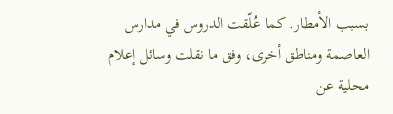بسبب الأمطار. كما عُلّقت الدروس في مدارس العاصمة ومناطق أخرى، وفق ما نقلت وسائل إعلام محلية عن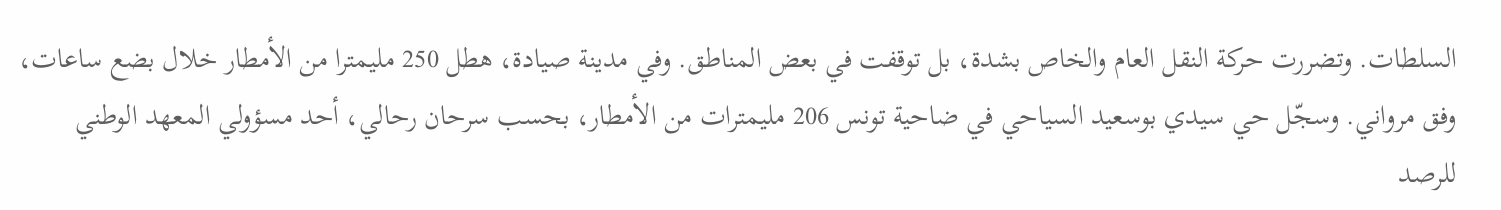السلطات. وتضررت حركة النقل العام والخاص بشدة، بل توقفت في بعض المناطق. وفي مدينة صيادة، هطل 250 مليمترا من الأمطار خلال بضع ساعات، وفق مرواني. وسجّل حي سيدي بوسعيد السياحي في ضاحية تونس 206 مليمترات من الأمطار، بحسب سرحان رحالي، أحد مسؤولي المعهد الوطني للرصد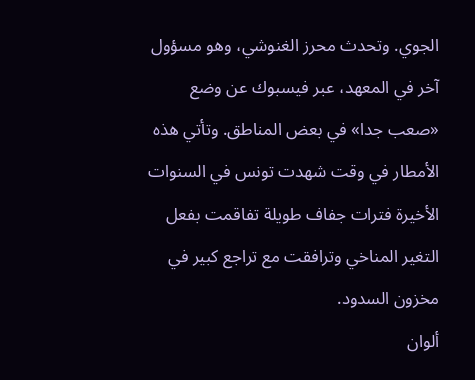الجوي. وتحدث محرز الغنوشي، وهو مسؤول آخر في المعهد، عبر فيسبوك عن وضع «صعب جدا» في بعض المناطق. وتأتي هذه الأمطار في وقت شهدت تونس في السنوات الأخيرة فترات جفاف طويلة تفاقمت بفعل التغير المناخي وترافقت مع تراجع كبير في مخزون السدود.
ألوان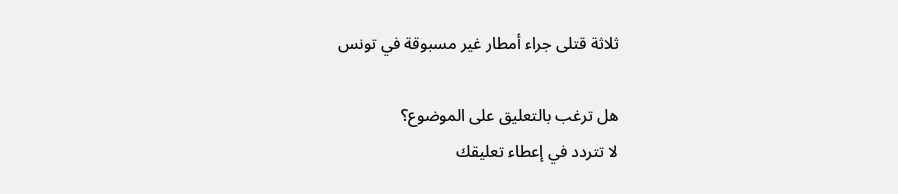ثلاثة قتلى جراء أمطار غير مسبوقة في تونس

هل ترغب بالتعليق على الموضوع؟
لا تتردد في إعطاء تعليقك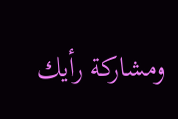ومشاركة رأيك